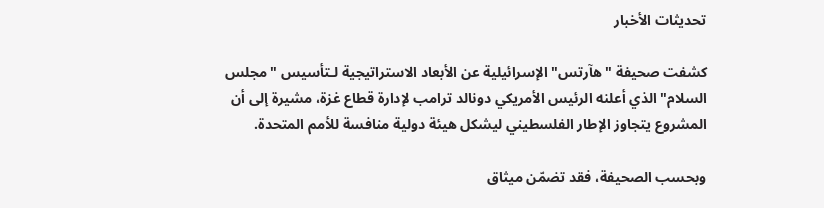تحديثات الأخبار

كشفت صحيفة "هآرتس" الإسرائيلية عن الأبعاد الاستراتيجية لـتأسيس "مجلس السلام" الذي أعلنه الرئيس الأمريكي دونالد ترامب لإدارة قطاع غزة، مشيرة إلى أن المشروع يتجاوز الإطار الفلسطيني ليشكل هيئة دولية منافسة للأمم المتحدة.

وبحسب الصحيفة، فقد تضمّن ميثاق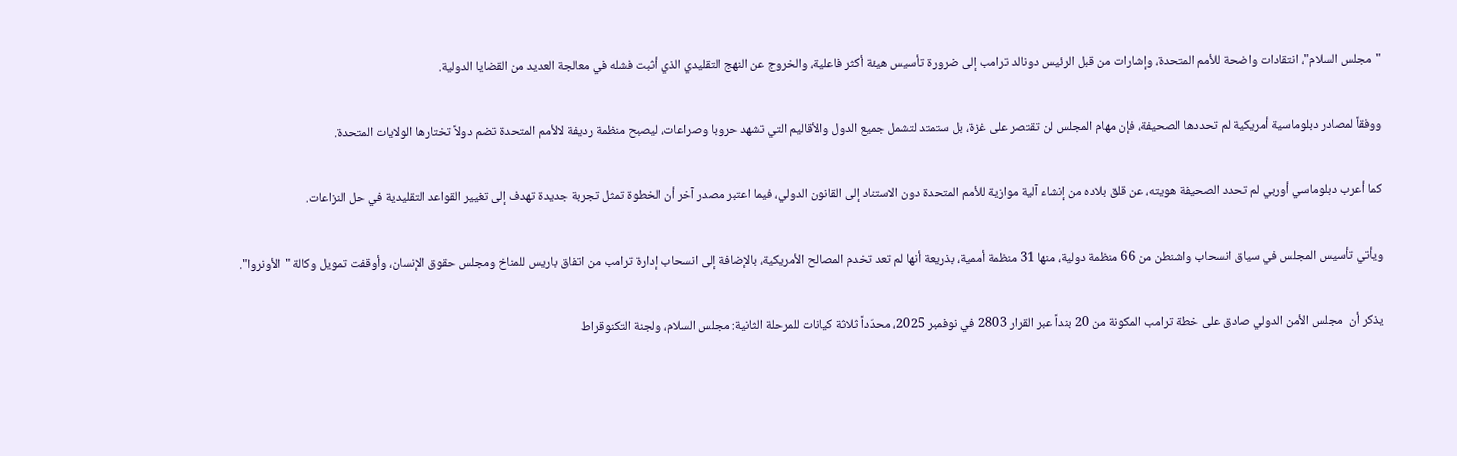"مجلس السلام"، انتقادات واضحة للأمم المتحدة، وإشارات من قبل الرئيس دونالد ترامب إلى ضرورة تأسيس هيئة أكثر فاعلية، والخروج عن النهج التقليدي الذي أثبت فشله في معالجة العديد من القضايا الدولية.

ووفقاً لمصادر دبلوماسية أمريكية لم تحددها الصحيفة، فإن مهام المجلس لن تقتصر على غزة، بل ستمتد لتشمل جميع الدول والأقاليم التي تشهد حروبا وصراعات، ليصبح منظمة رديفة لالأمم المتحدة تضم دولاً تختارها الولايات المتحدة.

كما أعرب دبلوماسي أوربي لم تحدد الصحيفة هويته، عن قلق بلاده من إنشاء آلية موازية للأمم المتحدة دون الاستناد إلى القانون الدولي، فيما اعتبر مصدر آخر أن الخطوة تمثل تجربة جديدة تهدف إلى تغيير القواعد التقليدية في حل النزاعات.

ويأتي تأسيس المجلس في سياق انسحاب واشنطن من 66 منظمة دولية، منها 31 منظمة أممية، بذريعة أنها لم تعد تخدم المصالح الأمريكية، بالإضافة إلى انسحاب إدارة ترامب من اتفاق باريس للمناخ ومجلس حقوق الإنسان، وأوقفت تمويل وكالة "الأونروا".

يذكر أن  مجلس الأمن الدولي صادق على خطة ترامب المكونة من 20 بنداً عبر القرار 2803 في نوفمبر 2025، محدّداً ثلاثة كيانات للمرحلة الثانية: مجلس السلام، ولجنة التكنوقراط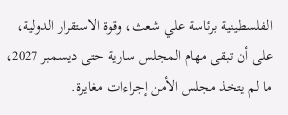الفلسطينية برئاسة علي شعث، وقوة الاستقرار الدولية، على أن تبقى مهام المجلس سارية حتى ديسمبر 2027، ما لم يتخذ مجلس الأمن إجراءات مغايرة.